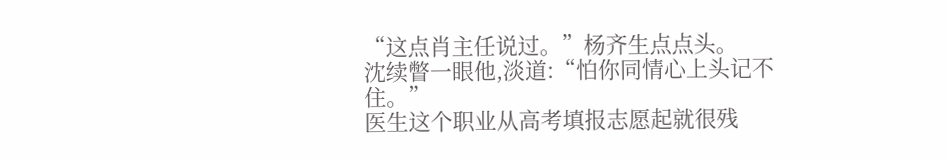“这点肖主任说过。”杨齐生点点头。
沈续瞥一眼他,淡道:“怕你同情心上头记不住。”
医生这个职业从高考填报志愿起就很残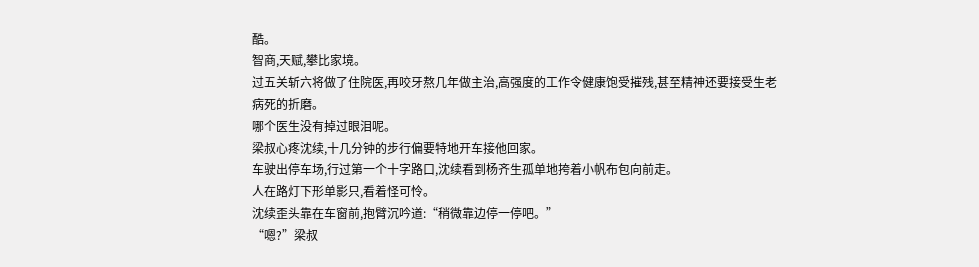酷。
智商,天赋,攀比家境。
过五关斩六将做了住院医,再咬牙熬几年做主治,高强度的工作令健康饱受摧残,甚至精神还要接受生老病死的折磨。
哪个医生没有掉过眼泪呢。
梁叔心疼沈续,十几分钟的步行偏要特地开车接他回家。
车驶出停车场,行过第一个十字路口,沈续看到杨齐生孤单地挎着小帆布包向前走。
人在路灯下形单影只,看着怪可怜。
沈续歪头靠在车窗前,抱臂沉吟道:“稍微靠边停一停吧。”
“嗯?”梁叔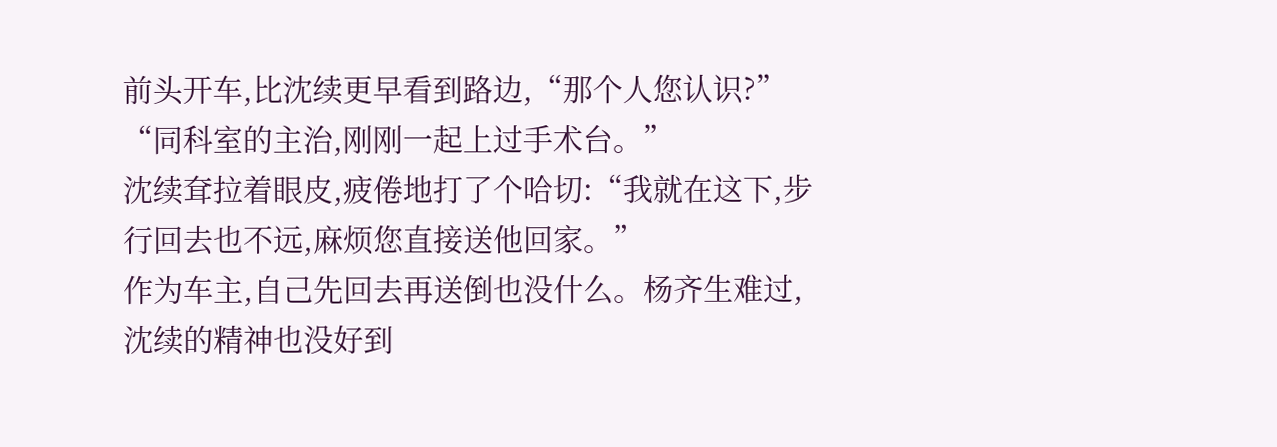前头开车,比沈续更早看到路边,“那个人您认识?”
“同科室的主治,刚刚一起上过手术台。”
沈续耷拉着眼皮,疲倦地打了个哈切:“我就在这下,步行回去也不远,麻烦您直接送他回家。”
作为车主,自己先回去再送倒也没什么。杨齐生难过,沈续的精神也没好到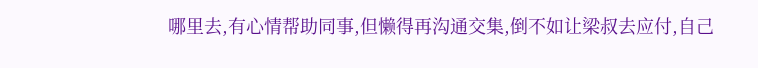哪里去,有心情帮助同事,但懒得再沟通交集,倒不如让梁叔去应付,自己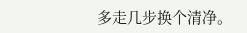多走几步换个清净。